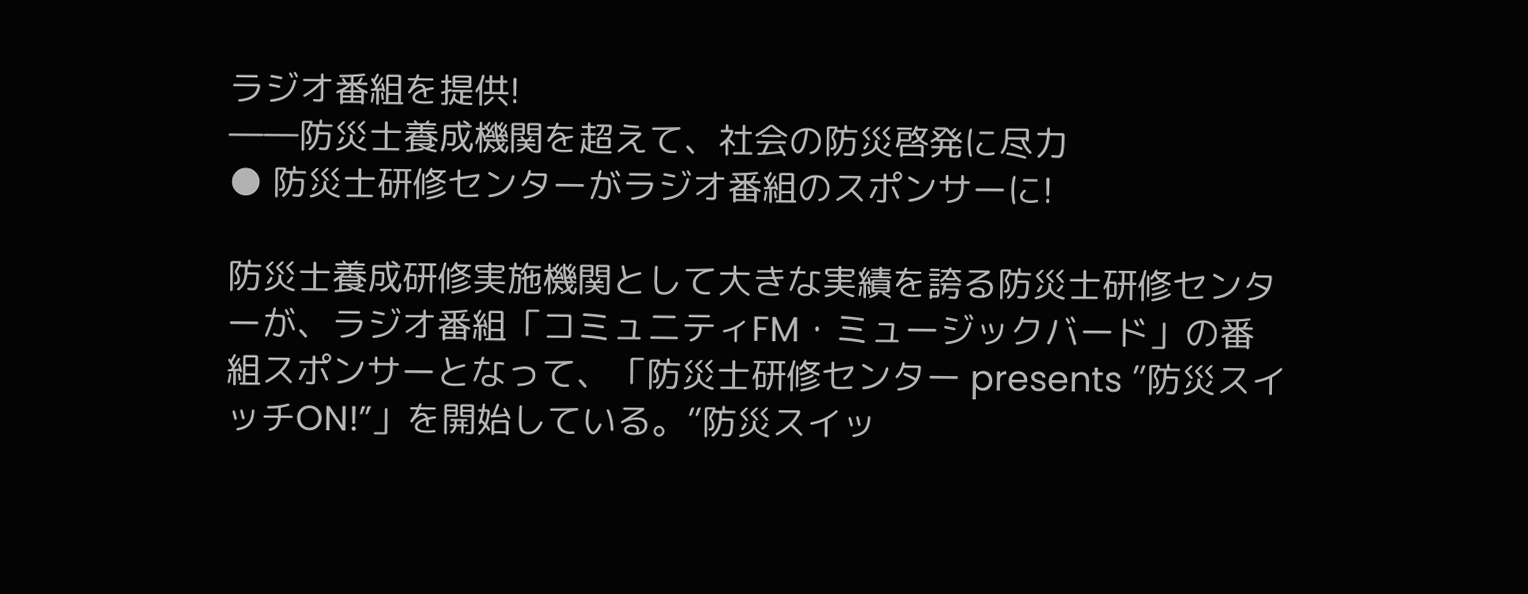ラジオ番組を提供!
――防災士養成機関を超えて、社会の防災啓発に尽力
● 防災士研修センターがラジオ番組のスポンサーに!

防災士養成研修実施機関として大きな実績を誇る防災士研修センターが、ラジオ番組「コミュニティFM・ミュージックバード」の番組スポンサーとなって、「防災士研修センター presents ”防災スイッチON!”」を開始している。”防災スイッ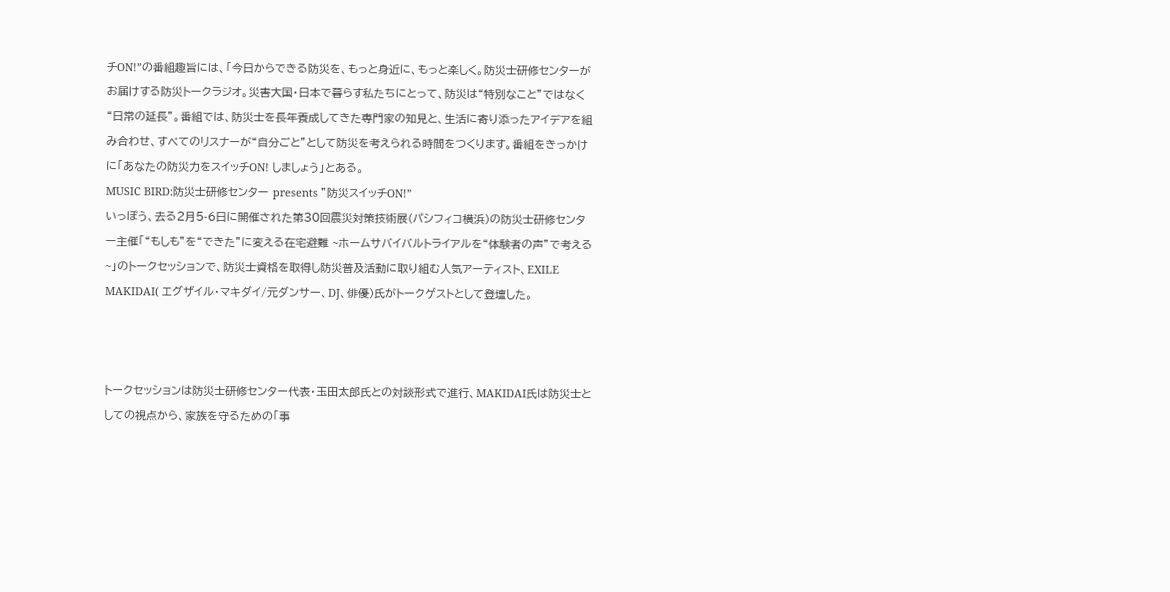チON!”の番組趣旨には、「今日からできる防災を、もっと身近に、もっと楽しく。防災士研修センターがお届けする防災トークラジオ。災害大国・日本で暮らす私たちにとって、防災は“特別なこと”ではなく“日常の延長”。番組では、防災士を長年養成してきた専門家の知見と、生活に寄り添ったアイデアを組み合わせ、すべてのリスナーが“自分ごと”として防災を考えられる時間をつくります。番組をきっかけに「あなたの防災力をスイッチON! しましょう」とある。
MUSIC BIRD:防災士研修センター presents ”防災スイッチON!”
いっぽう、去る2月5-6日に開催された第30回震災対策技術展(パシフィコ横浜)の防災士研修センター主催「“もしも”を“できた”に変える在宅避難 ~ホームサバイバルトライアルを“体験者の声”で考える~」のトークセッションで、防災士資格を取得し防災普及活動に取り組む人気アーティスト、EXILE MAKIDAI( エグザイル・マキダイ/元ダンサー、DJ、俳優)氏がトークゲストとして登壇した。



トークセッションは防災士研修センター代表・玉田太郎氏との対談形式で進行、MAKIDAI氏は防災士としての視点から、家族を守るための「事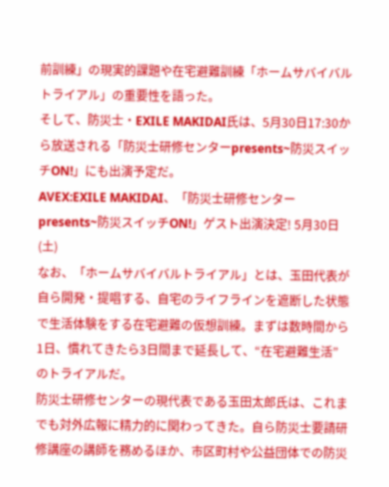前訓練」の現実的課題や在宅避難訓練「ホームサバイバルトライアル」の重要性を語った。
そして、防災士・EXILE MAKIDAI氏は、5月30日17:30から放送される「防災士研修センターpresents~防災スイッチON!」にも出演予定だ。
AVEX:EXILE MAKIDAI、「防災士研修センターpresents~防災スイッチON!」ゲスト出演決定! 5月30日(土)
なお、「ホームサバイバルトライアル」とは、玉田代表が自ら開発・提唱する、自宅のライフラインを遮断した状態で生活体験をする在宅避難の仮想訓練。まずは数時間から1日、慣れてきたら3日間まで延長して、“在宅避難生活”のトライアルだ。
防災士研修センターの現代表である玉田太郎氏は、これまでも対外広報に精力的に関わってきた。自ら防災士要請研修講座の講師を務めるほか、市区町村や公益団体での防災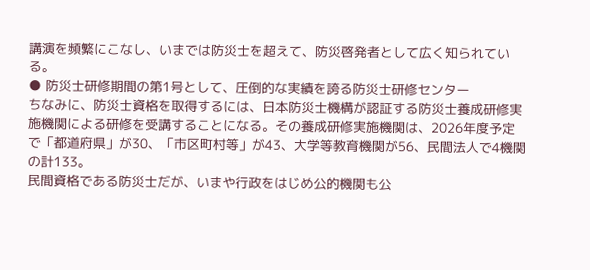講演を頻繁にこなし、いまでは防災士を超えて、防災啓発者として広く知られている。
● 防災士研修期間の第1号として、圧倒的な実績を誇る防災士研修センター
ちなみに、防災士資格を取得するには、日本防災士機構が認証する防災士養成研修実施機関による研修を受講することになる。その養成研修実施機関は、2026年度予定で「都道府県」が30、「市区町村等」が43、大学等教育機関が56、民間法人で4機関の計133。
民間資格である防災士だが、いまや行政をはじめ公的機関も公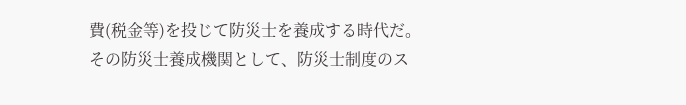費(税金等)を投じて防災士を養成する時代だ。
その防災士養成機関として、防災士制度のス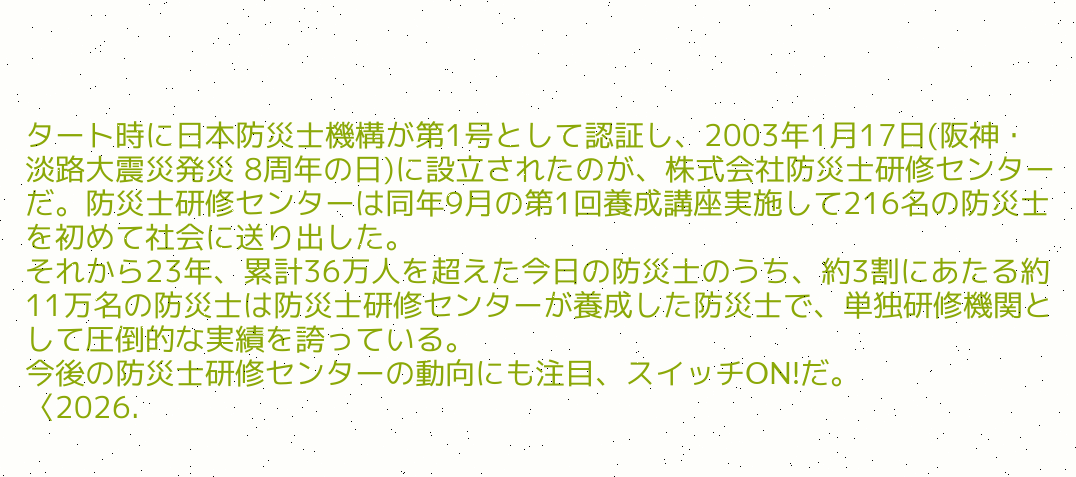タート時に日本防災士機構が第1号として認証し、2003年1月17日(阪神・淡路大震災発災 8周年の日)に設立されたのが、株式会社防災士研修センターだ。防災士研修センターは同年9月の第1回養成講座実施して216名の防災士を初めて社会に送り出した。
それから23年、累計36万人を超えた今日の防災士のうち、約3割にあたる約11万名の防災士は防災士研修センターが養成した防災士で、単独研修機関として圧倒的な実績を誇っている。
今後の防災士研修センターの動向にも注目、スイッチON!だ。
〈2026.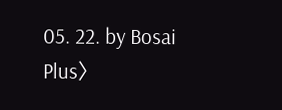05. 22. by Bosai Plus〉